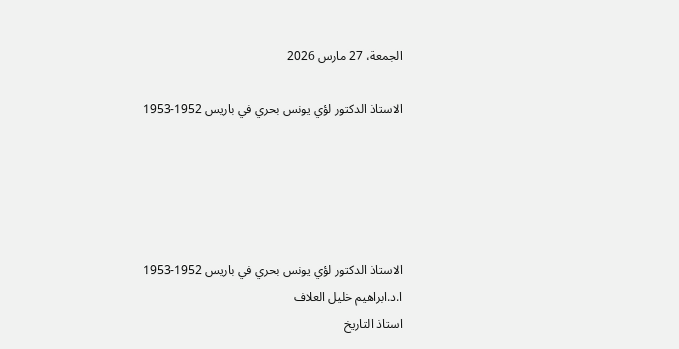الجمعة، 27 مارس 2026

الاستاذ الدكتور لؤي يونس بحري في باريس 1952-1953





الاستاذ الدكتور لؤي يونس بحري في باريس 1952-1953
ا.د.ابراهيم خليل العلاف
استاذ التاريخ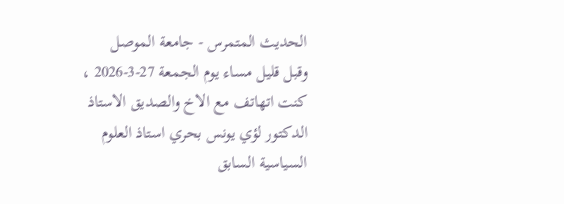الحديث المتمرس - جامعة الموصل
وقبل قليل مساء يوم الجمعة 27-3-2026 ، كنت اتهاتف مع الاخ والصديق الاستاذ الدكتور لؤي يونس بحري استاذ العلوم السياسية السابق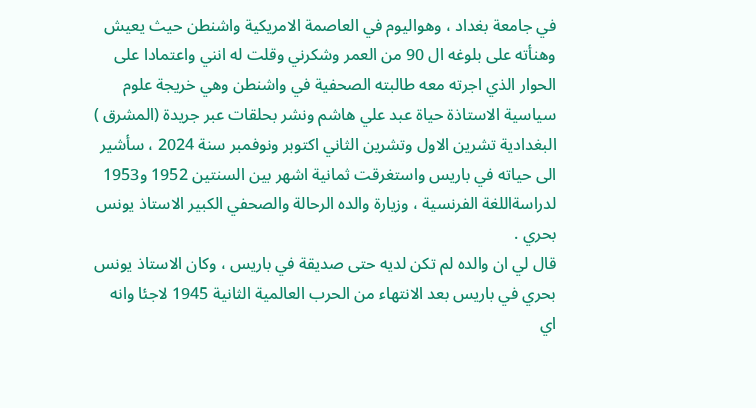في جامعة بغداد ، وهواليوم في العاصمة الامريكية واشنطن حيث يعيش وهنأته على بلوغه ال 90 من العمر وشكرني وقلت له انني واعتمادا على الحوار الذي اجرته معه طالبته الصحفية في واشنطن وهي خريجة علوم سياسية الاستاذة حياة عبد علي هاشم ونشر بحلقات عبر جريدة (المشرق ) البغدادية تشرين الاول وتشرين الثاني اكتوبر ونوفمبر سنة 2024 ، سأشير الى حياته في باريس واستغرقت ثمانية اشهر بين السنتين 1952 و1953 لدراسةاللغة الفرنسية ، وزيارة والده الرحالة والصحفي الكبير الاستاذ يونس بحري .
قال لي ان والده لم تكن لديه حتى صديقة في باريس ، وكان الاستاذ يونس بحري في باريس بعد الانتهاء من الحرب العالمية الثانية 1945 لاجئا وانه اي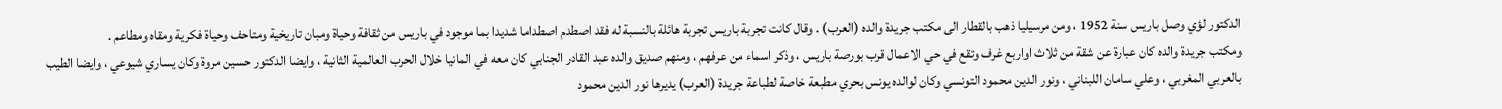الدكتور لؤي وصل باريس سنة 1952 ، ومن مرسيليا ذهب بالقطار الى مكتب جريدة والده (العرب) . وقال كانت تجربة باريس تجربة هائلة بالنسبة له فقد اصطدم اصطداما شديدا بما موجود في باريس من ثقافة وحياة ومبان تاريخية ومتاحف وحياة فكرية ومقاه ومطاعم .
ومكتب جريدة والده كان عبارة عن شقة من ثلاث اواربع غرف وتقع في حي الاعمال قرب بورصة باريس ، وذكر اسماء من عرفهم ، ومنهم صديق والده عبد القادر الجنابي كان معه في المانيا خلال الحرب العالمية الثانية ، وايضا الدكتور حسين مروة وكان يساري شيوعي ، وايضا الطيب بالعربي المغربي ، وعلي سامان اللبناني ، ونور الدين محمود التونسي وكان لوالده يونس بحري مطبعة خاصة لطباعة جريدة (العرب) يديرها نور الدين محمود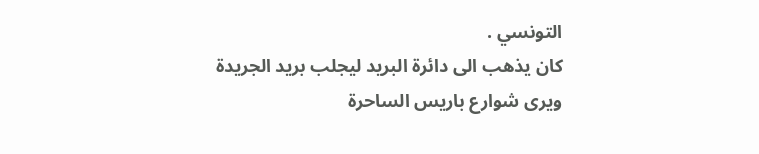التونسي .
كان يذهب الى دائرة البريد ليجلب بريد الجريدة ويرى شوارع باريس الساحرة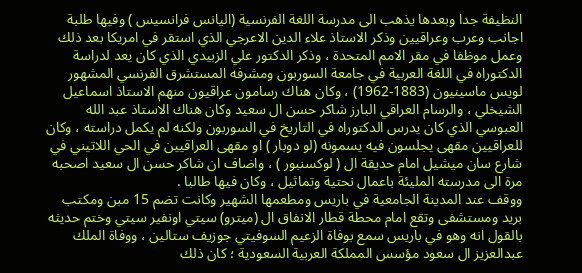النظيفة جدا وبعدها يذهب الى مدرسة اللغة الفرنسية (اليانس فرانسيس ) وفيها طلبة اجانب وعرب وعراقيين وذكر الاستاذ علاء الدين الاعرجي الذي استقر في امريكا بعد ذلك وعمل موظفا في مقر الامم المتحدة ، وذكر الدكتور علي الزبيدي الذي كان يعد لدراسة الدكتوراه في اللغة العربية في جامعة السوربون ومشرفه المستشرق الفرنسي المشهور لويس ماسينيون (1883-1962) ، وكان هناك رسامون عراقيون منهم الاستاذ اسماعيل الشيخلي ، والرسام العراقي البارز شاكر حسن ال سعيد وكان هناك الاستاذ عبد الله العبوسي الذي كان يدرس الدكتوراه في التاريخ في السوربون ولكنه لم يكمل دراسته ، وكان للعراقيين مقهى يجلسون فيه يسمونه (لو دوبار ) او مقهى العراقيين في الحي اللاتيني في شارع سان ميشيل امام حديقة ال ( لوكسنبور ) ، واضاف ان شاكر حسن ال سعيد اصحبه مرة الى مدرسته المليئة باعمال نحتية وتماثيل ، وكان فيها طالبا .
ووقف عند المدينة الجامعية في باريس ومطعمها الشهير وكانت تضم 15 مبن ومكتب بريد ومستشفى وتقع امام محطة قطار الانفاق ال (ميترو) سيتي اونفير سيتي وختم حديثه بالقول انه وهو في باريس سمع بوفاة الزعيم السوفيتي جوزيف ستالين ، ووفاة الملك عبدالعزيز ال سعود مؤسس المملكة العربية السعودية ؛ كان ذلك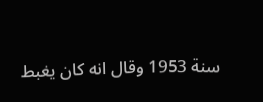سنة 1953 وقال انه كان يغبط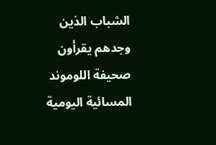الشباب الذين وجدهم يقرأون صحيفة اللوموند المسائية اليومية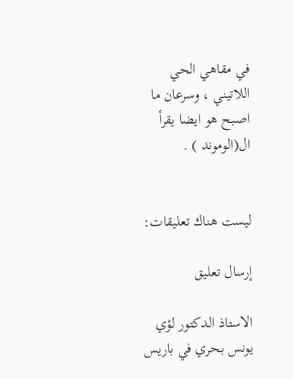في مقاهي الحي اللاتيني ، وسرعان ما اصبح هو ايضا يقرأ ال(الوموند ) .


ليست هناك تعليقات:

إرسال تعليق

الاستاذ الدكتور لؤي يونس بحري في باريس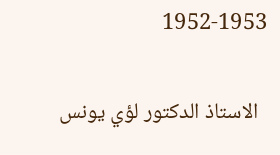1952-1953

  الاستاذ الدكتور لؤي يونس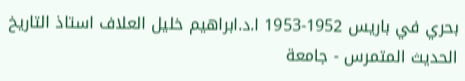بحري في باريس 1952-1953 ا.د.ابراهيم خليل العلاف استاذ التاريخ الحديث المتمرس - جامعة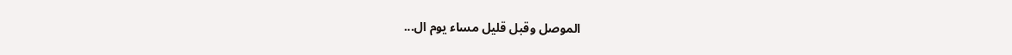الموصل وقبل قليل مساء يوم ال...